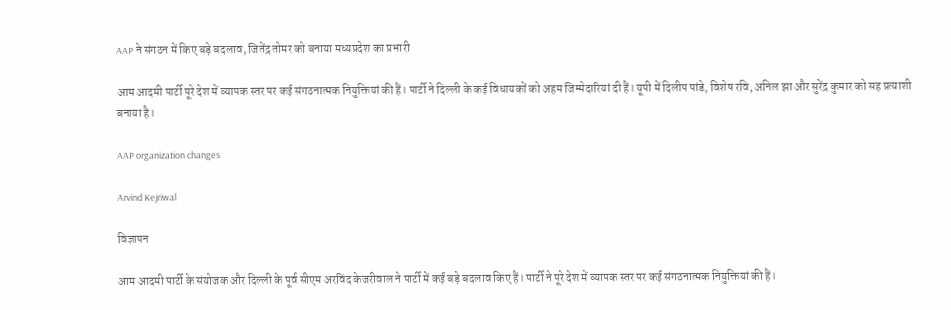AAP ने संगठन में किए बड़े बदलाव, जितेंद्र तोमर को बनाया मध्यप्रदेश का प्रभारी

आम आदमी पार्टी पूरे देश में व्यापक स्तर पर कई संगठनात्मक नियुक्तियां की हैं। पार्टी ने दिल्ली के कई विधायकों को अहम जिम्मेदारियां दी हैं। यूपी में दिलीप पांडे, विशेष रवि, अनिल झा और सुरेंद्र कुमार को सह प्रत्याशी बनाया है।

AAP organization changes

Arvind Kejriwal

विज्ञापन

आम आदमी पार्टी के संयोजक और दिल्ली के पूर्व सीएम अरविंद केजरीवाल ने पार्टी में कई बड़े बदलाव किए हैं। पार्टी ने पूरे देश में व्यापक स्तर पर कई संगठनात्मक नियुक्तियां की हैं।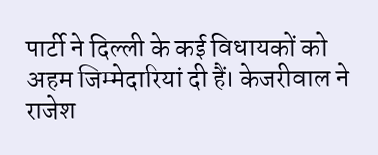पार्टी ने दिल्ली के कई विधायकों को अहम जिम्मेदारियां दी हैं। केजरीवाल ने राजेश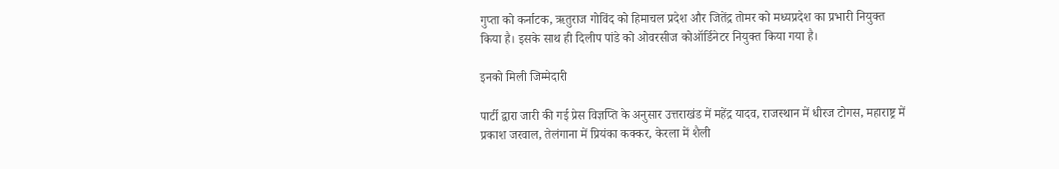गुप्ता को कर्नाटक, ऋतुराज गोविंद को हिमाचल प्रदेश और जितेंद्र तोमर को मध्यप्रदेश का प्रभारी नियुक्त किया है। इसके साथ ही दिलीप पांडे को ओवरसीज कोऑर्डिनेटर नियुक्त किया गया है।

इनको मिली जिम्मेदारी

पार्टी द्वारा जारी की गई प्रेस विज्ञप्ति के अनुसार उत्तराखंड में महेंद्र यादव, राजस्थान में धीरज टोगस, महाराष्ट्र में प्रकाश जरवाल, तेलंगाना में प्रियंका कक्कर, केरला में शैली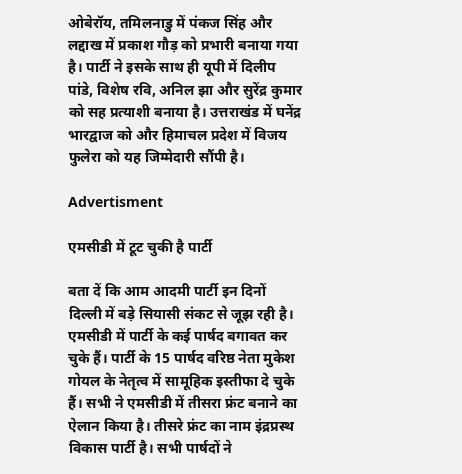ओबेरॉय, तमिलनाडु में पंकज सिंह और लद्दाख में प्रकाश गौड़ को प्रभारी बनाया गया है। पार्टी ने इसके साथ ही यूपी में दिलीप पांडे, विशेष रवि, अनिल झा और सुरेंद्र कुमार को सह प्रत्याशी बनाया है। उत्तराखंड में घनेंद्र भारद्वाज को और हिमाचल प्रदेश में विजय फुलेरा को यह जिम्मेदारी सौंपी है।

Advertisment

एमसीडी में टूट चुकी है पार्टी

बता दें कि आम आदमी पार्टी इन दिनों दिल्ली में बड़े सियासी संकट से जूझ रही है। एमसीडी में पार्टी के कई पार्षद बगावत कर चुके हैं। पार्टी के 15 पार्षद वरिष्ठ नेता मुकेश गोयल के नेतृत्व में सामूहिक इस्तीफा दे चुके हैं। सभी ने एमसीडी में तीसरा फ्रंट बनाने का ऐलान किया है। तीसरे फ्रंट का नाम इंद्रप्रस्थ विकास पार्टी है। सभी पार्षदों ने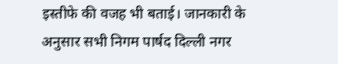इस्तीफे की वजह भी बताई। जानकारी के अनुसार सभी निगम पार्षद दिल्ली नगर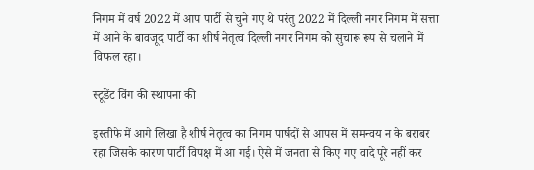निगम में वर्ष 2022 में आप पार्टी से चुने गए थे परंतु 2022 में दिल्ली नगर निगम में सत्ता में आने के बावजूद पार्टी का शीर्ष नेतृत्व दिल्ली नगर निगम को सुचारू रूप से चलाने में विफल रहा।

स्टूडेंट विंग की स्थापना की

इस्तीफे में आगे लिखा है शीर्ष नेतृत्व का निगम पार्षदों से आपस में समन्वय न के बराबर रहा जिसके कारण पार्टी विपक्ष में आ गई। ऐसे में जनता से किए गए वादे पूरे नहीं कर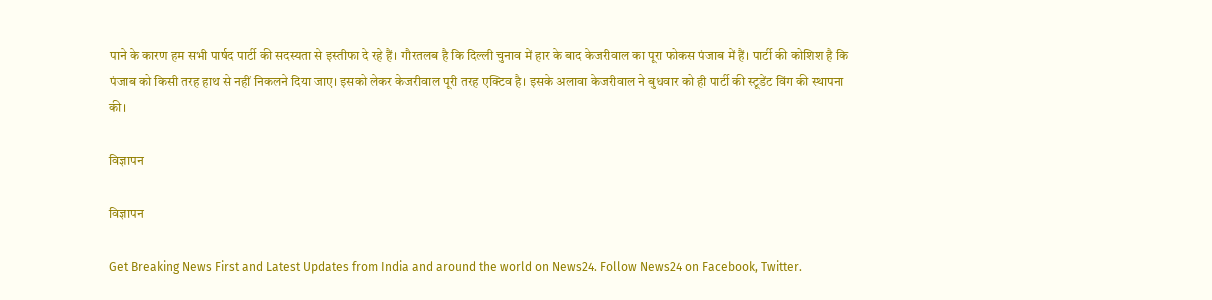पाने के कारण हम सभी पार्षद पार्टी की सदस्यता से इस्तीफा दे रहे हैं। गौरतलब है कि दिल्ली चुनाव में हार के बाद केजरीवाल का पूरा फोकस पंजाब में हैं। पार्टी की कोशिश है कि पंजाब को किसी तरह हाथ से नहीं निकलने दिया जाए। इसको लेकर केजरीवाल पूरी तरह एक्टिव है। इसके अलावा केजरीवाल ने बुधवार को ही पार्टी की स्टूडेंट विंग की स्थापना की।

विज्ञापन

विज्ञापन

Get Breaking News First and Latest Updates from India and around the world on News24. Follow News24 on Facebook, Twitter.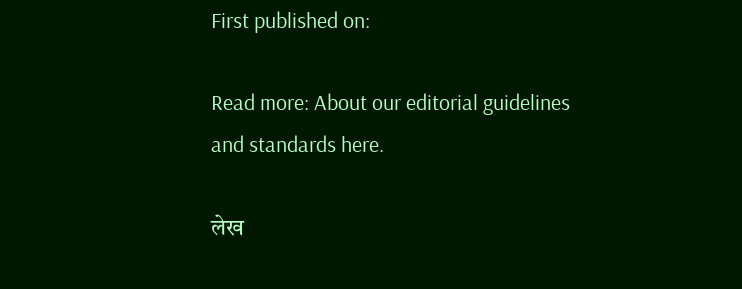First published on:

Read more: About our editorial guidelines and standards here.

लेख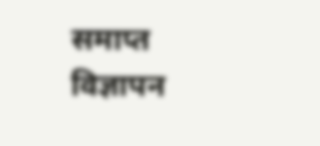समाप्त
विज्ञापन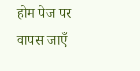होम पेज पर वापस जाएँ